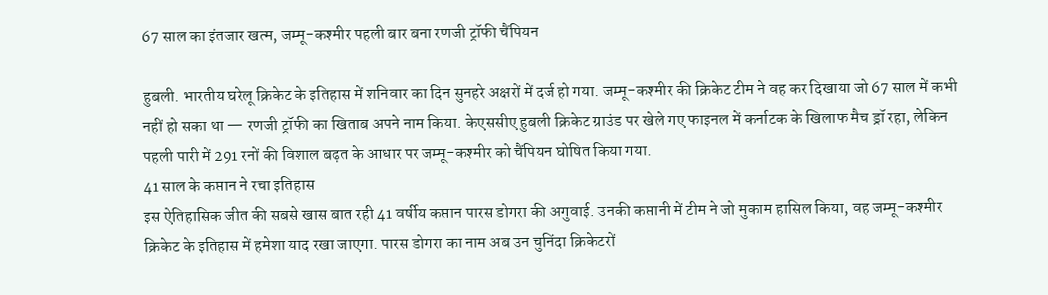67 साल का इंतजार खत्म, जम्मू-कश्मीर पहली बार बना रणजी ट्रॉफी चैंपियन

हुबली. भारतीय घरेलू क्रिकेट के इतिहास में शनिवार का दिन सुनहरे अक्षरों में दर्ज हो गया. जम्मू-कश्मीर की क्रिकेट टीम ने वह कर दिखाया जो 67 साल में कभी नहीं हो सका था — रणजी ट्रॉफी का खिताब अपने नाम किया. केएससीए हुबली क्रिकेट ग्राउंड पर खेले गए फाइनल में कर्नाटक के खिलाफ मैच ड्रॉ रहा, लेकिन पहली पारी में 291 रनों की विशाल बढ़त के आधार पर जम्मू-कश्मीर को चैंपियन घोषित किया गया.
41 साल के कप्तान ने रचा इतिहास
इस ऐतिहासिक जीत की सबसे खास बात रही 41 वर्षीय कप्तान पारस डोगरा की अगुवाई. उनकी कप्तानी में टीम ने जो मुकाम हासिल किया, वह जम्मू-कश्मीर क्रिकेट के इतिहास में हमेशा याद रखा जाएगा. पारस डोगरा का नाम अब उन चुनिंदा क्रिकेटरों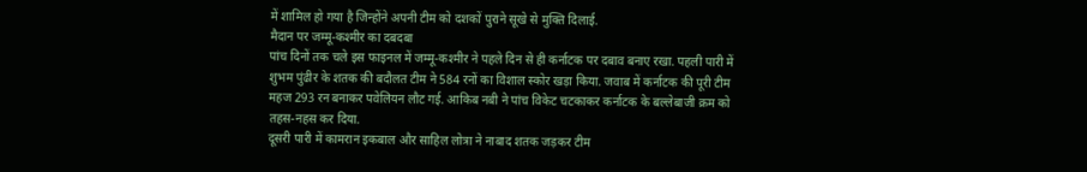में शामिल हो गया है जिन्होंने अपनी टीम को दशकों पुराने सूखे से मुक्ति दिलाई.
मैदान पर जम्मू-कश्मीर का दबदबा
पांच दिनों तक चले इस फाइनल में जम्मू-कश्मीर ने पहले दिन से ही कर्नाटक पर दबाव बनाए रखा. पहली पारी में शुभम पुंढीर के शतक की बदौलत टीम ने 584 रनों का विशाल स्कोर खड़ा किया. जवाब में कर्नाटक की पूरी टीम महज 293 रन बनाकर पवेलियन लौट गई. आकिब नबी ने पांच विकेट चटकाकर कर्नाटक के बल्लेबाजी क्रम को तहस-नहस कर दिया.
दूसरी पारी में कामरान इकबाल और साहिल लोत्रा ने नाबाद शतक जड़कर टीम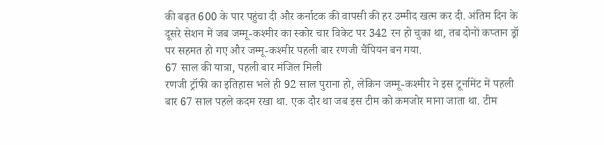की बढ़त 600 के पार पहुंचा दी और कर्नाटक की वापसी की हर उम्मीद खत्म कर दी. अंतिम दिन के दूसरे सेशन में जब जम्मू-कश्मीर का स्कोर चार विकेट पर 342 रन हो चुका था, तब दोनों कप्तान ड्रॉ पर सहमत हो गए और जम्मू-कश्मीर पहली बार रणजी चैंपियन बन गया.
67 साल की यात्रा, पहली बार मंजिल मिली
रणजी ट्रॉफी का इतिहास भले ही 92 साल पुराना हो, लेकिन जम्मू-कश्मीर ने इस टूर्नामेंट में पहली बार 67 साल पहले कदम रखा था. एक दौर था जब इस टीम को कमजोर माना जाता था. टीम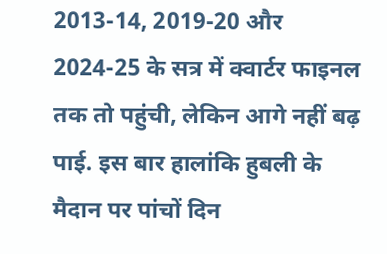2013-14, 2019-20 और 2024-25 के सत्र में क्वार्टर फाइनल तक तो पहुंची, लेकिन आगे नहीं बढ़ पाई. इस बार हालांकि हुबली के मैदान पर पांचों दिन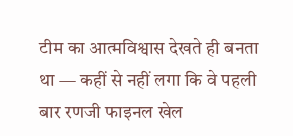टीम का आत्मविश्वास देखते ही बनता था — कहीं से नहीं लगा कि वे पहली बार रणजी फाइनल खेल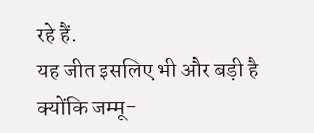रहे हैं.
यह जीत इसलिए भी और बड़ी है क्योंकि जम्मू-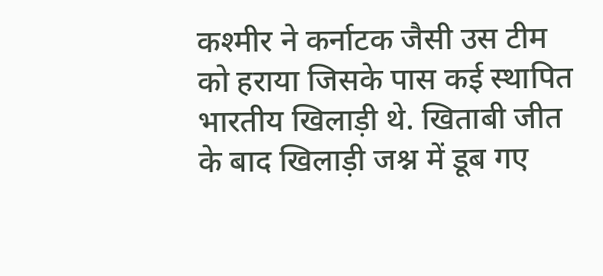कश्मीर ने कर्नाटक जैसी उस टीम को हराया जिसके पास कई स्थापित भारतीय खिलाड़ी थे. खिताबी जीत के बाद खिलाड़ी जश्न में डूब गए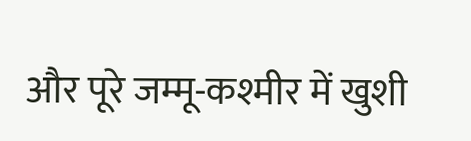और पूरे जम्मू-कश्मीर में खुशी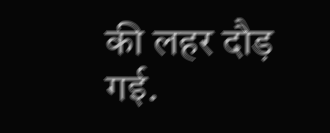की लहर दौड़ गई.